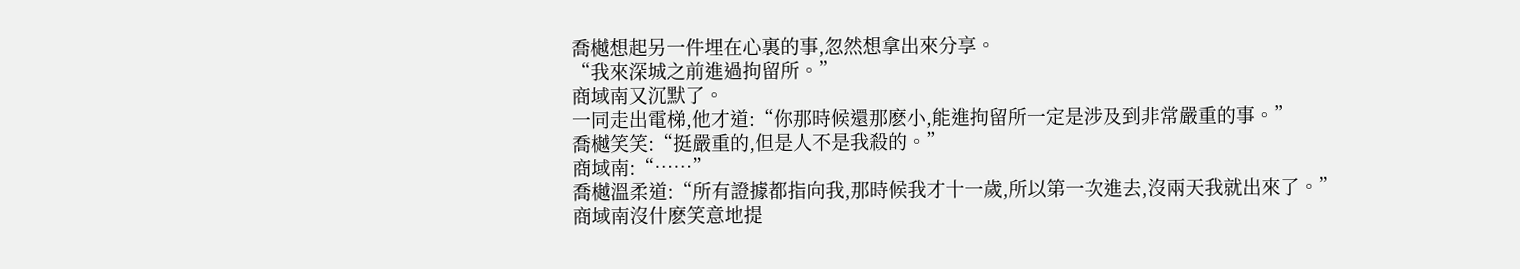喬樾想起另一件埋在心裏的事,忽然想拿出來分享。
“我來深城之前進過拘留所。”
商域南又沉默了。
一同走出電梯,他才道:“你那時候還那麽小,能進拘留所一定是涉及到非常嚴重的事。”
喬樾笑笑:“挺嚴重的,但是人不是我殺的。”
商域南:“……”
喬樾溫柔道:“所有證據都指向我,那時候我才十一歲,所以第一次進去,沒兩天我就出來了。”
商域南沒什麽笑意地提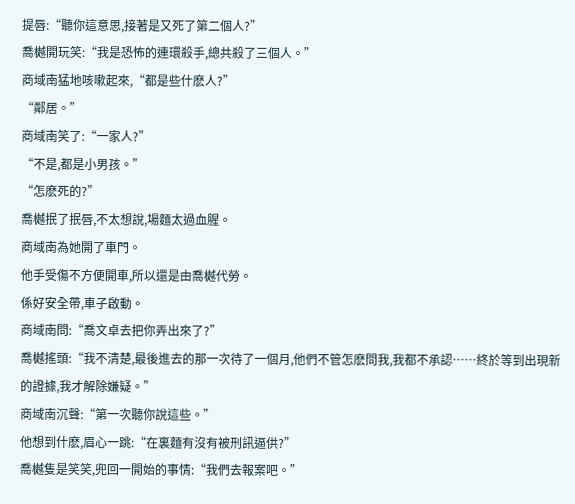提唇:“聽你這意思,接著是又死了第二個人?”
喬樾開玩笑:“我是恐怖的連環殺手,總共殺了三個人。”
商域南猛地咳嗽起來,“都是些什麽人?”
“鄰居。”
商域南笑了:“一家人?”
“不是,都是小男孩。”
“怎麽死的?”
喬樾抿了抿唇,不太想說,場麵太過血腥。
商域南為她開了車門。
他手受傷不方便開車,所以還是由喬樾代勞。
係好安全帶,車子啟動。
商域南問:“喬文卓去把你弄出來了?”
喬樾搖頭:“我不清楚,最後進去的那一次待了一個月,他們不管怎麽問我,我都不承認……終於等到出現新的證據,我才解除嫌疑。”
商域南沉聲:“第一次聽你說這些。”
他想到什麽,眉心一跳:“在裏麵有沒有被刑訊逼供?”
喬樾隻是笑笑,兜回一開始的事情:“我們去報案吧。”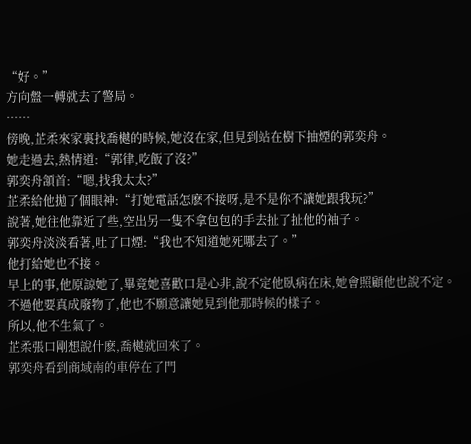“好。”
方向盤一轉就去了警局。
……
傍晚,芷柔來家裏找喬樾的時候,她沒在家,但見到站在樹下抽煙的郭奕舟。
她走過去,熱情道:“郭律,吃飯了沒?”
郭奕舟頷首:“嗯,找我太太?”
芷柔給他拋了個眼神:“打她電話怎麽不接呀,是不是你不讓她跟我玩?”
說著,她往他靠近了些,空出另一隻不拿包包的手去扯了扯他的袖子。
郭奕舟淡淡看著,吐了口煙:“我也不知道她死哪去了。”
他打給她也不接。
早上的事,他原諒她了,畢竟她喜歡口是心非,說不定他臥病在床,她會照顧他也說不定。
不過他要真成廢物了,他也不願意讓她見到他那時候的樣子。
所以,他不生氣了。
芷柔張口剛想說什麽,喬樾就回來了。
郭奕舟看到商域南的車停在了門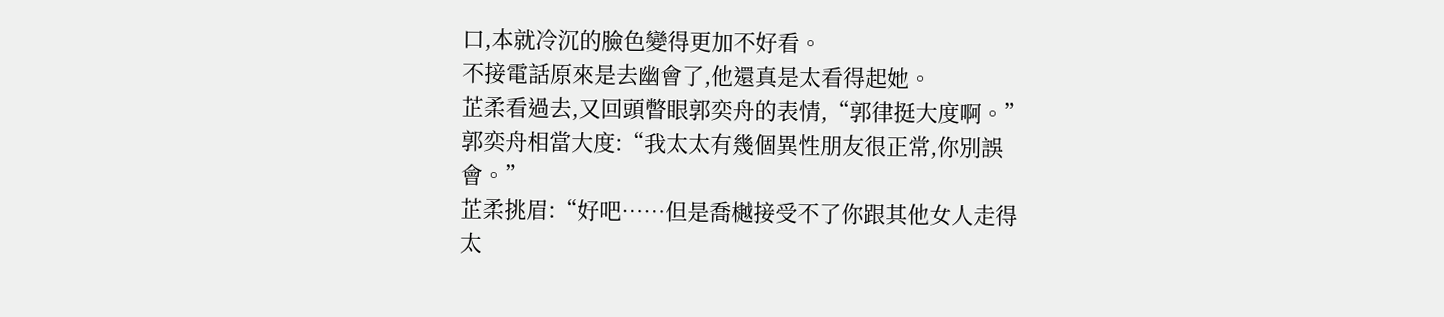口,本就冷沉的臉色變得更加不好看。
不接電話原來是去幽會了,他還真是太看得起她。
芷柔看過去,又回頭瞥眼郭奕舟的表情,“郭律挺大度啊。”
郭奕舟相當大度:“我太太有幾個異性朋友很正常,你別誤會。”
芷柔挑眉:“好吧……但是喬樾接受不了你跟其他女人走得太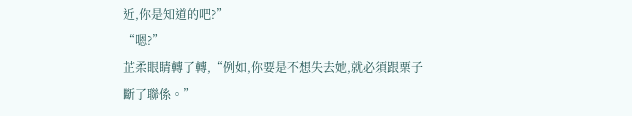近,你是知道的吧?”
“嗯?”
芷柔眼睛轉了轉,“例如,你要是不想失去她,就必須跟栗子斷了聯係。”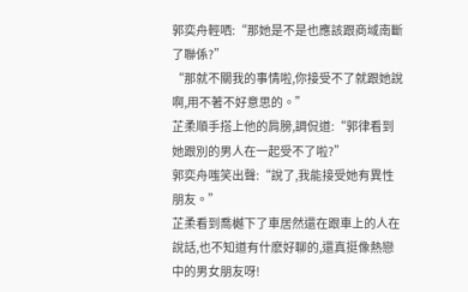郭奕舟輕哂:“那她是不是也應該跟商域南斷了聯係?”
“那就不關我的事情啦,你接受不了就跟她說啊,用不著不好意思的。”
芷柔順手搭上他的肩膀,調侃道:“郭律看到她跟別的男人在一起受不了啦?”
郭奕舟嗤笑出聲:“說了,我能接受她有異性朋友。”
芷柔看到喬樾下了車居然還在跟車上的人在說話,也不知道有什麽好聊的,還真挺像熱戀中的男女朋友呀!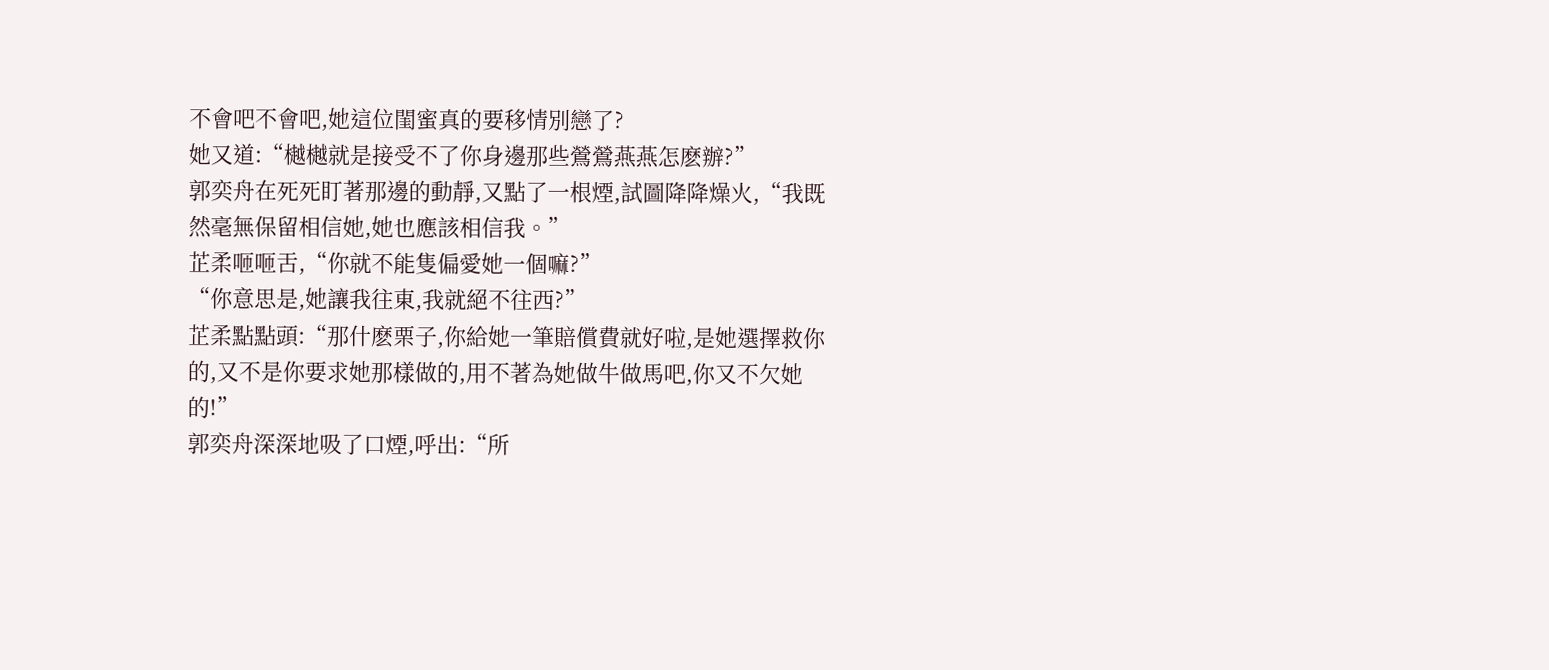不會吧不會吧,她這位閨蜜真的要移情別戀了?
她又道:“樾樾就是接受不了你身邊那些鶯鶯燕燕怎麽辦?”
郭奕舟在死死盯著那邊的動靜,又點了一根煙,試圖降降燥火,“我既然毫無保留相信她,她也應該相信我。”
芷柔咂咂舌,“你就不能隻偏愛她一個嘛?”
“你意思是,她讓我往東,我就絕不往西?”
芷柔點點頭:“那什麽栗子,你給她一筆賠償費就好啦,是她選擇救你的,又不是你要求她那樣做的,用不著為她做牛做馬吧,你又不欠她的!”
郭奕舟深深地吸了口煙,呼出:“所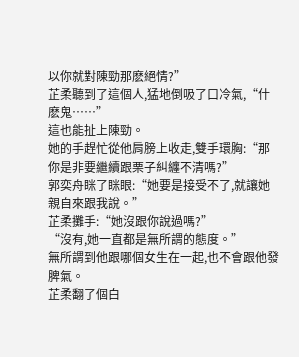以你就對陳勁那麽絕情?”
芷柔聽到了這個人,猛地倒吸了口冷氣,“什麽鬼……”
這也能扯上陳勁。
她的手趕忙從他肩膀上收走,雙手環胸:“那你是非要繼續跟栗子糾纏不清嗎?”
郭奕舟眯了眯眼:“她要是接受不了,就讓她親自來跟我說。”
芷柔攤手:“她沒跟你說過嗎?”
“沒有,她一直都是無所謂的態度。”
無所謂到他跟哪個女生在一起,也不會跟他發脾氣。
芷柔翻了個白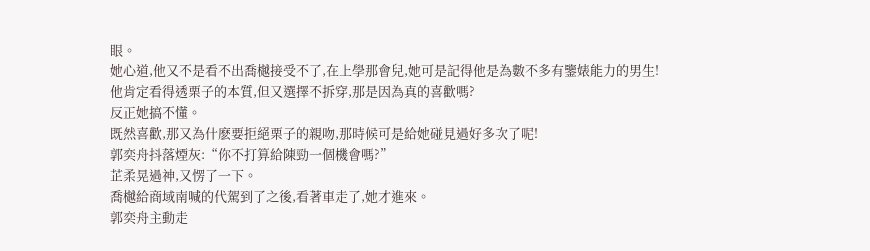眼。
她心道,他又不是看不出喬樾接受不了,在上學那會兒,她可是記得他是為數不多有鑒婊能力的男生!
他肯定看得透栗子的本質,但又選擇不拆穿,那是因為真的喜歡嗎?
反正她搞不懂。
既然喜歡,那又為什麽要拒絕栗子的親吻,那時候可是給她碰見過好多次了呢!
郭奕舟抖落煙灰:“你不打算給陳勁一個機會嗎?”
芷柔晃過神,又愣了一下。
喬樾給商域南喊的代駕到了之後,看著車走了,她才進來。
郭奕舟主動走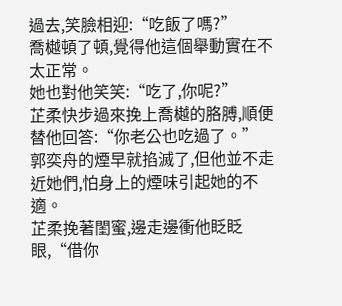過去,笑臉相迎:“吃飯了嗎?”
喬樾頓了頓,覺得他這個舉動實在不太正常。
她也對他笑笑:“吃了,你呢?”
芷柔快步過來挽上喬樾的胳膊,順便替他回答:“你老公也吃過了。”
郭奕舟的煙早就掐滅了,但他並不走近她們,怕身上的煙味引起她的不適。
芷柔挽著閨蜜,邊走邊衝他眨眨眼,“借你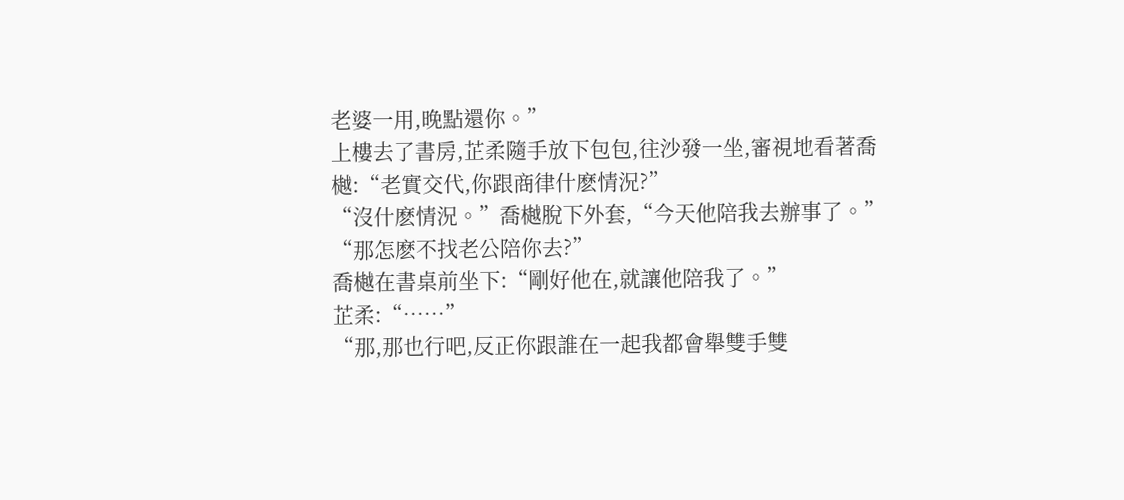老婆一用,晚點還你。”
上樓去了書房,芷柔隨手放下包包,往沙發一坐,審視地看著喬樾:“老實交代,你跟商律什麽情況?”
“沒什麽情況。”喬樾脫下外套,“今天他陪我去辦事了。”
“那怎麽不找老公陪你去?”
喬樾在書桌前坐下:“剛好他在,就讓他陪我了。”
芷柔:“……”
“那,那也行吧,反正你跟誰在一起我都會舉雙手雙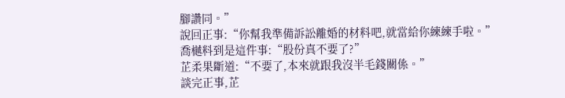腳讚同。”
說回正事:“你幫我準備訴訟離婚的材料吧,就當給你練練手啦。”
喬樾料到是這件事:“股份真不要了?”
芷柔果斷道:“不要了,本來就跟我沒半毛錢關係。”
談完正事,芷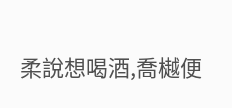柔說想喝酒,喬樾便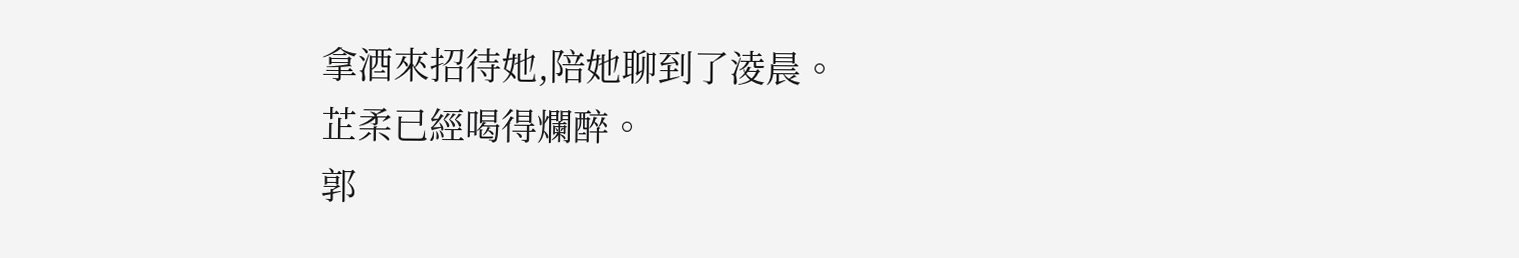拿酒來招待她,陪她聊到了淩晨。
芷柔已經喝得爛醉。
郭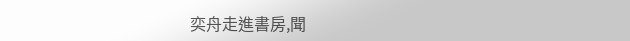奕舟走進書房,聞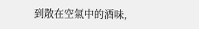到散在空氣中的酒味,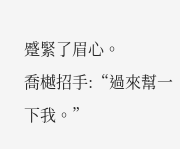蹙緊了眉心。
喬樾招手:“過來幫一下我。”